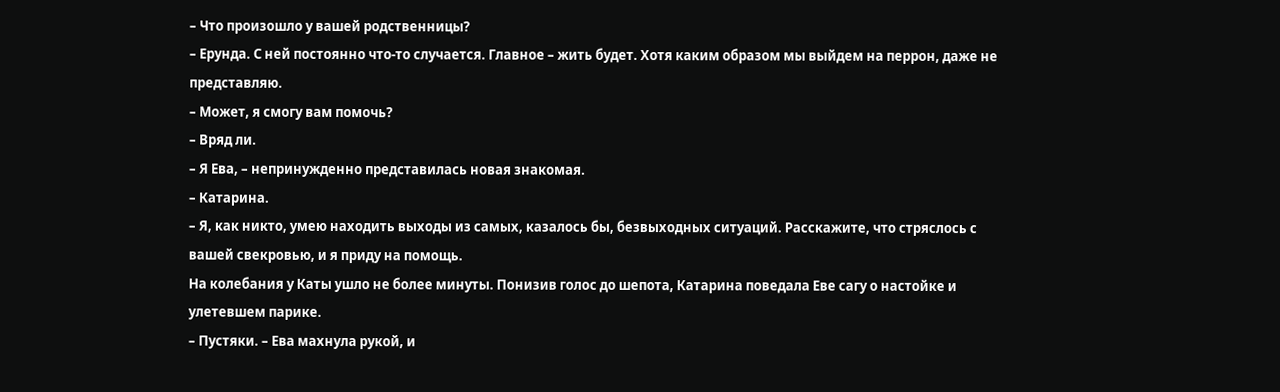– Что произошло у вашей родственницы?
– Ерунда. С ней постоянно что-то случается. Главное – жить будет. Хотя каким образом мы выйдем на перрон, даже не представляю.
– Может, я смогу вам помочь?
– Вряд ли.
– Я Ева, – непринужденно представилась новая знакомая.
– Катарина.
– Я, как никто, умею находить выходы из самых, казалось бы, безвыходных ситуаций. Расскажите, что стряслось с вашей свекровью, и я приду на помощь.
На колебания у Каты ушло не более минуты. Понизив голос до шепота, Катарина поведала Еве сагу о настойке и улетевшем парике.
– Пустяки. – Ева махнула рукой, и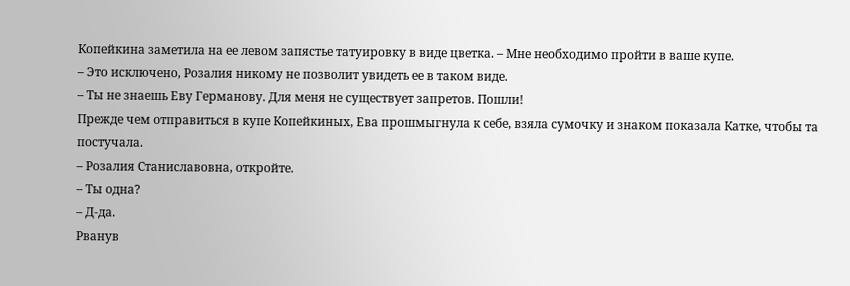Копейкина заметила на ее левом запястье татуировку в виде цветка. – Мне необходимо пройти в ваше купе.
– Это исключено, Розалия никому не позволит увидеть ее в таком виде.
– Ты не знаешь Еву Германову. Для меня не существует запретов. Пошли!
Прежде чем отправиться в купе Копейкиных, Ева прошмыгнула к себе, взяла сумочку и знаком показала Катке, чтобы та постучала.
– Розалия Станиславовна, откройте.
– Ты одна?
– Д-да.
Рванув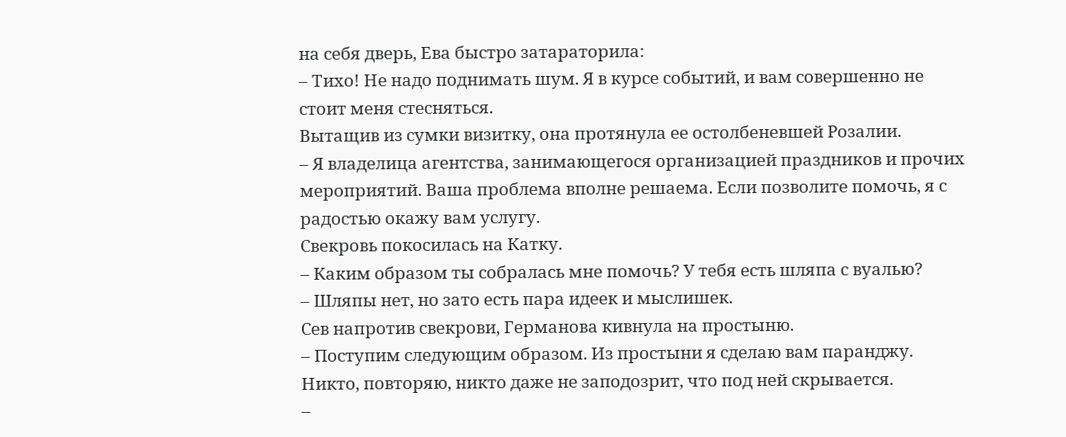на себя дверь, Ева быстро затараторила:
– Тихо! Не надо поднимать шум. Я в курсе событий, и вам совершенно не стоит меня стесняться.
Вытащив из сумки визитку, она протянула ее остолбеневшей Розалии.
– Я владелица агентства, занимающегося организацией праздников и прочих мероприятий. Ваша проблема вполне решаема. Если позволите помочь, я с радостью окажу вам услугу.
Свекровь покосилась на Катку.
– Каким образом ты собралась мне помочь? У тебя есть шляпа с вуалью?
– Шляпы нет, но зато есть пара идеек и мыслишек.
Сев напротив свекрови, Германова кивнула на простыню.
– Поступим следующим образом. Из простыни я сделаю вам паранджу. Никто, повторяю, никто даже не заподозрит, что под ней скрывается.
–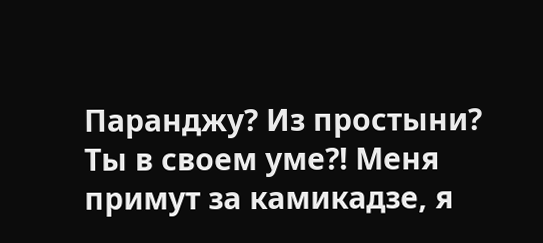Паранджу? Из простыни? Ты в своем уме?! Меня примут за камикадзе, я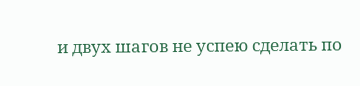и двух шагов не успею сделать по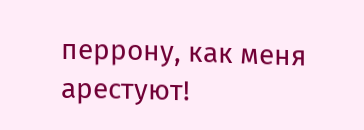перрону, как меня арестуют!